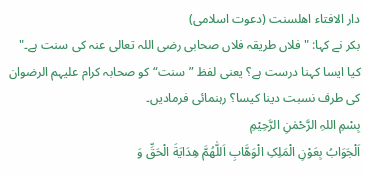دار الافتاء اھلسنت (دعوت اسلامی)
بکر نے کہا: " فلاں طریقہ فلاں صحابی رضی اللہ تعالی عنہ کی سنت ہے۔" کیا ایسا کہنا درست ہے؟ یعنی لفظ ”سنت“ کو صحابہ کرام علیہم الرضوان کی طرف نسبت دینا کیسا؟ رہنمائی فرمادیں۔
بِسْمِ اللہِ الرَّحْمٰنِ الرَّحِيْمِ
اَلْجَوَابُ بِعَوْنِ الْمَلِکِ الْوَھَّابِ اَللّٰھُمَّ ھِدَايَةَ الْحَقِّ وَ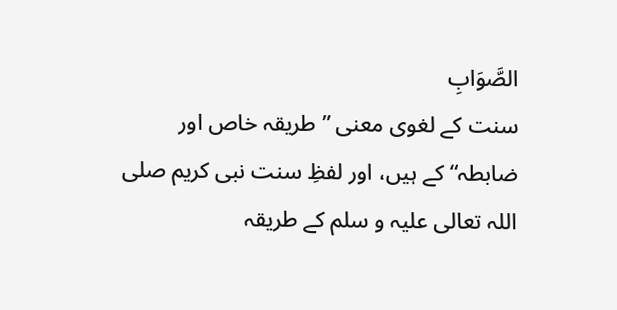الصَّوَابِ
سنت کے لغوی معنی ”طریقہ خاص اور ضابطہ“ کے ہیں، اور لفظِ سنت نبی کریم صلی اللہ تعالی علیہ و سلم کے طریقہ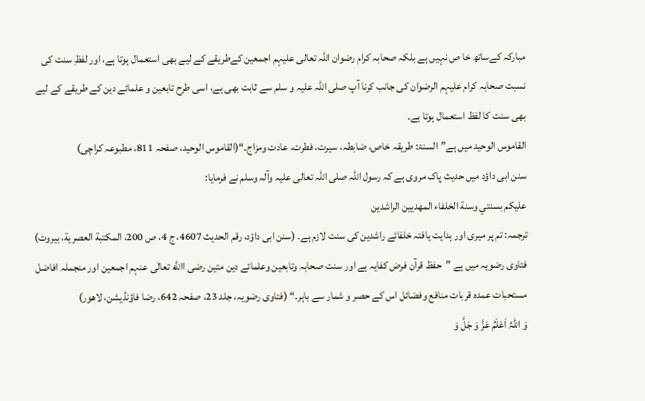مبارکہ کےساتھ خا ص نہیں ہے بلکہ صحابہ کرام رضوان اللہ تعالی علیہم اجمعین کےطریقے کے لیے بھی استعمال ہوتا ہے، اور لفظِ سنت کی نسبت صحابہ کرام علیہم الرضوان کی جانب کرنا آپ صلی اللہ علیہ و سلم سے ثابت بھی ہے، اسی طرح تابعین و علمائے دین کے طریقے کے لیے بھی سنت کا لفظ استعمال ہوتا ہے۔
القاموس الوحید میں ہے”السنۃ: طریقہ خاص، ضابطہ، سیرت، فطرت، عادت ومزاج۔“(القاموس الوحید، صفحہ 811، مطبوعہ کراچی)
سنن ابی داؤد میں حدیث پاک مروی ہے کہ رسول اللہ صلی اللہ تعالی علیہ وآلہ وسلم نے فرمایا:
عليكم بسنتي وسنة الخلفاء المهديين الراشدين
ترجمہ: تم پر میری اور ہدایت یافتہ خلفائے راشدین کی سنت لازم ہے۔ (سنن ابی داؤد، رقم الحدیث 4607، ج 4، ص 200، المكتبة العصرية، بيروت)
فتاوی رضویہ میں ہے ”حفظ قرآن فرض کفایہ ہے اور سنت صحابہ وتابعین وعلمائے دین متین رضی االله تعالٰی عنہم اجمعین اور منجملہ افاضل مستحبات عمدہ قربات منافع وفضائل اس کے حصر و شمار سے باہر۔“ (فتاوی رضویہ، جلد 23، صفحہ 642، رضا فاؤنڈیشن، لاھور)
وَ اللہُ اَعْلَمُ عَزَّ وَ جَلَّ وَ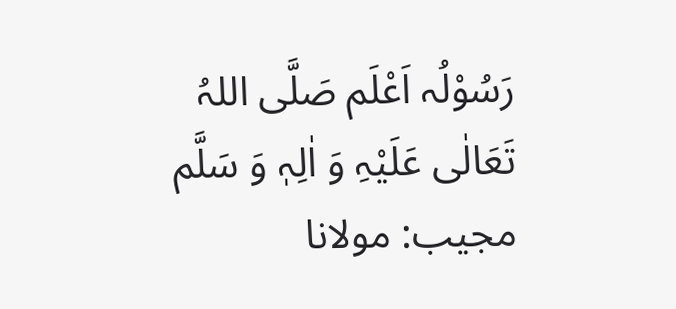رَسُوْلُہ اَعْلَم صَلَّی اللہُ تَعَالٰی عَلَیْہِ وَ اٰلِہٖ وَ سَلَّم
مجیب: مولانا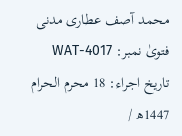محمد آصف عطاری مدنی
فتویٰ نمبر: WAT-4017
تاریخ اجراء: 18 محرم الحرام 1447ھ /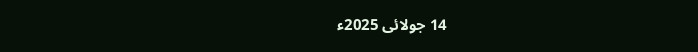14 جولائی 2025ء